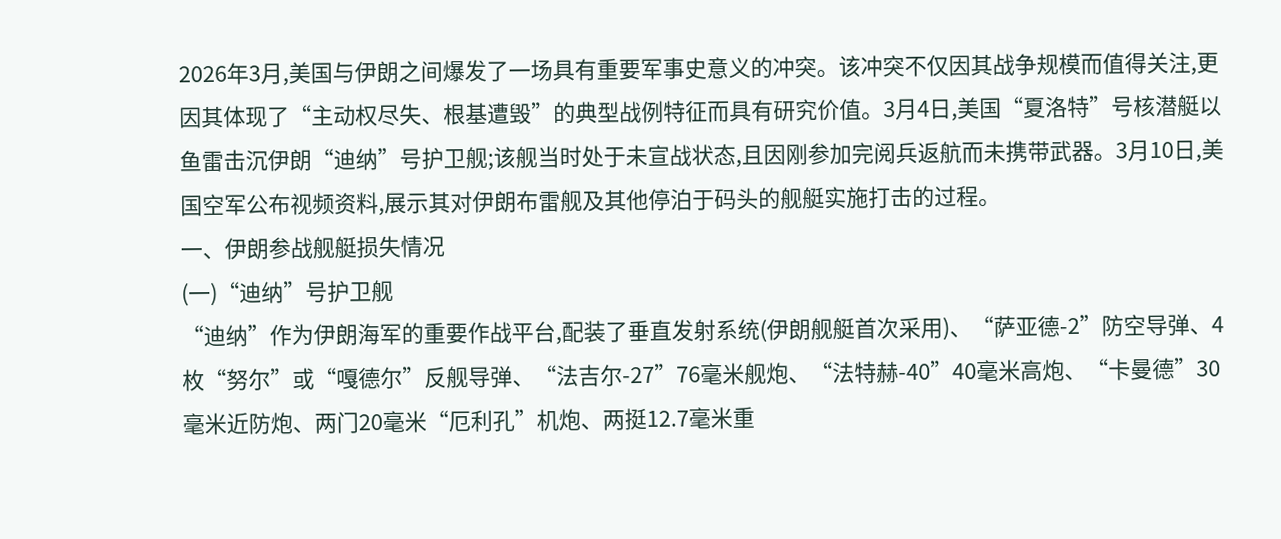2026年3月,美国与伊朗之间爆发了一场具有重要军事史意义的冲突。该冲突不仅因其战争规模而值得关注,更因其体现了“主动权尽失、根基遭毁”的典型战例特征而具有研究价值。3月4日,美国“夏洛特”号核潜艇以鱼雷击沉伊朗“迪纳”号护卫舰;该舰当时处于未宣战状态,且因刚参加完阅兵返航而未携带武器。3月10日,美国空军公布视频资料,展示其对伊朗布雷舰及其他停泊于码头的舰艇实施打击的过程。
一、伊朗参战舰艇损失情况
(一)“迪纳”号护卫舰
“迪纳”作为伊朗海军的重要作战平台,配装了垂直发射系统(伊朗舰艇首次采用)、“萨亚德-2”防空导弹、4枚“努尔”或“嘎德尔”反舰导弹、“法吉尔-27”76毫米舰炮、“法特赫-40”40毫米高炮、“卡曼德”30毫米近防炮、两门20毫米“厄利孔”机炮、两挺12.7毫米重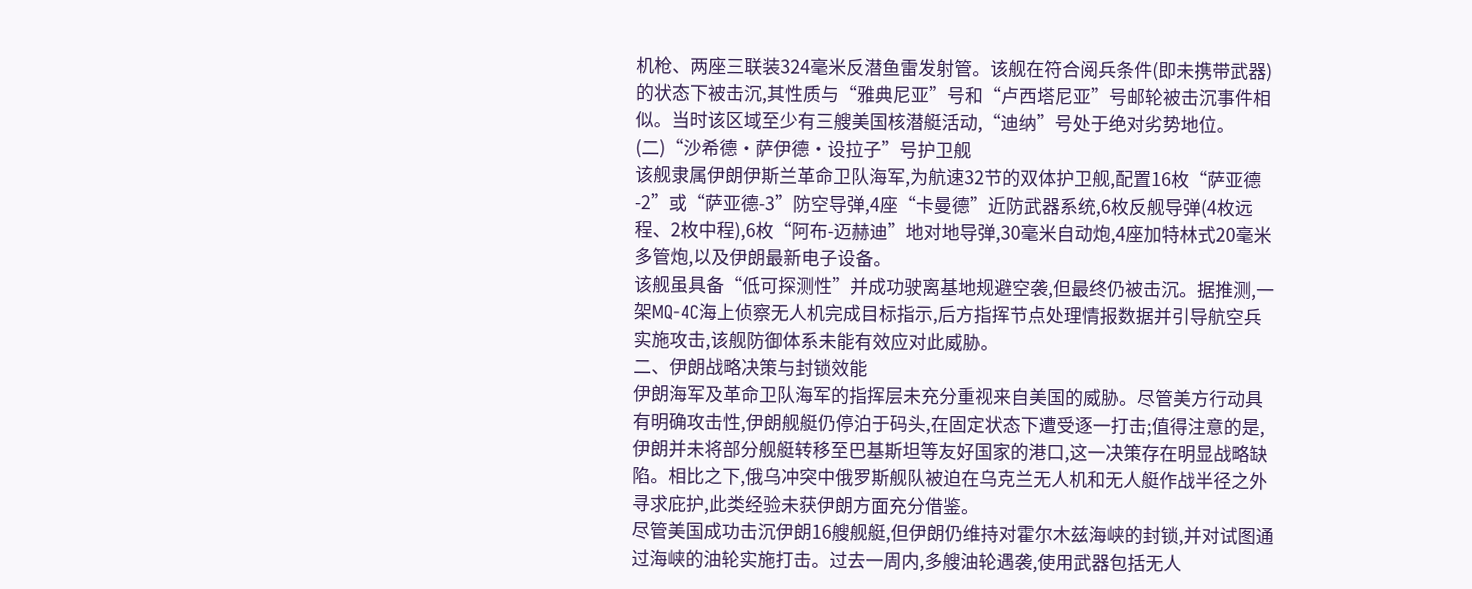机枪、两座三联装324毫米反潜鱼雷发射管。该舰在符合阅兵条件(即未携带武器)的状态下被击沉,其性质与“雅典尼亚”号和“卢西塔尼亚”号邮轮被击沉事件相似。当时该区域至少有三艘美国核潜艇活动,“迪纳”号处于绝对劣势地位。
(二)“沙希德·萨伊德·设拉子”号护卫舰
该舰隶属伊朗伊斯兰革命卫队海军,为航速32节的双体护卫舰,配置16枚“萨亚德-2”或“萨亚德-3”防空导弹,4座“卡曼德”近防武器系统,6枚反舰导弹(4枚远程、2枚中程),6枚“阿布-迈赫迪”地对地导弹,30毫米自动炮,4座加特林式20毫米多管炮,以及伊朗最新电子设备。
该舰虽具备“低可探测性”并成功驶离基地规避空袭,但最终仍被击沉。据推测,一架MQ-4C海上侦察无人机完成目标指示,后方指挥节点处理情报数据并引导航空兵实施攻击,该舰防御体系未能有效应对此威胁。
二、伊朗战略决策与封锁效能
伊朗海军及革命卫队海军的指挥层未充分重视来自美国的威胁。尽管美方行动具有明确攻击性,伊朗舰艇仍停泊于码头,在固定状态下遭受逐一打击;值得注意的是,伊朗并未将部分舰艇转移至巴基斯坦等友好国家的港口,这一决策存在明显战略缺陷。相比之下,俄乌冲突中俄罗斯舰队被迫在乌克兰无人机和无人艇作战半径之外寻求庇护,此类经验未获伊朗方面充分借鉴。
尽管美国成功击沉伊朗16艘舰艇,但伊朗仍维持对霍尔木兹海峡的封锁,并对试图通过海峡的油轮实施打击。过去一周内,多艘油轮遇袭,使用武器包括无人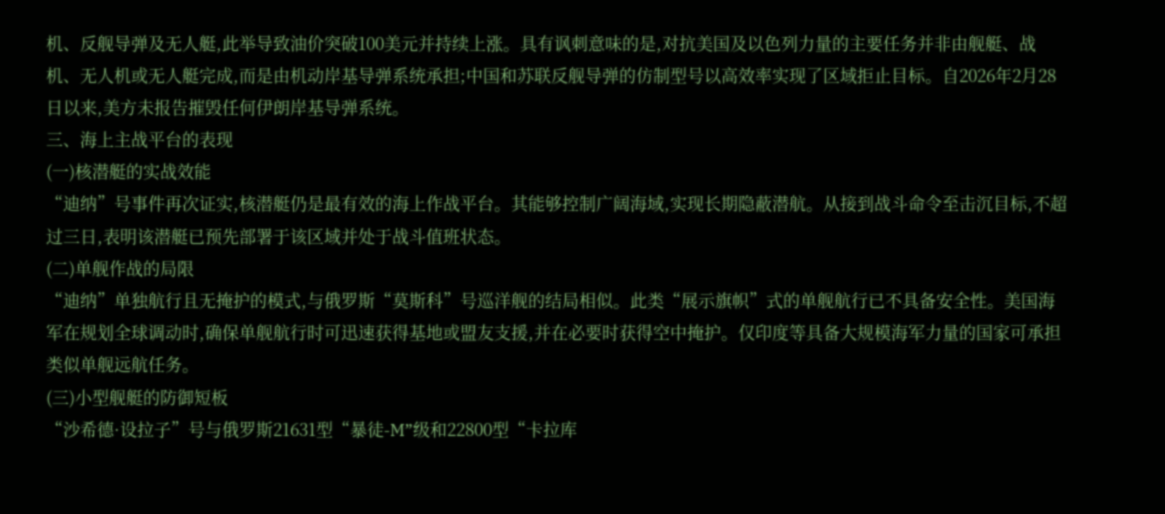机、反舰导弹及无人艇,此举导致油价突破100美元并持续上涨。具有讽刺意味的是,对抗美国及以色列力量的主要任务并非由舰艇、战机、无人机或无人艇完成,而是由机动岸基导弹系统承担;中国和苏联反舰导弹的仿制型号以高效率实现了区域拒止目标。自2026年2月28日以来,美方未报告摧毁任何伊朗岸基导弹系统。
三、海上主战平台的表现
(一)核潜艇的实战效能
“迪纳”号事件再次证实,核潜艇仍是最有效的海上作战平台。其能够控制广阔海域,实现长期隐蔽潜航。从接到战斗命令至击沉目标,不超过三日,表明该潜艇已预先部署于该区域并处于战斗值班状态。
(二)单舰作战的局限
“迪纳”单独航行且无掩护的模式,与俄罗斯“莫斯科”号巡洋舰的结局相似。此类“展示旗帜”式的单舰航行已不具备安全性。美国海军在规划全球调动时,确保单舰航行时可迅速获得基地或盟友支援,并在必要时获得空中掩护。仅印度等具备大规模海军力量的国家可承担类似单舰远航任务。
(三)小型舰艇的防御短板
“沙希德·设拉子”号与俄罗斯21631型“暴徒-M”级和22800型“卡拉库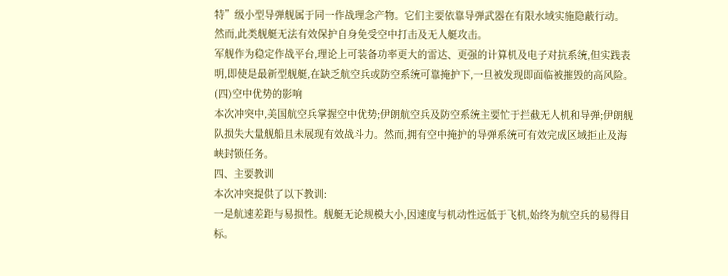特”级小型导弹舰属于同一作战理念产物。它们主要依靠导弹武器在有限水域实施隐蔽行动。然而,此类舰艇无法有效保护自身免受空中打击及无人艇攻击。
军舰作为稳定作战平台,理论上可装备功率更大的雷达、更强的计算机及电子对抗系统,但实践表明,即使是最新型舰艇,在缺乏航空兵或防空系统可靠掩护下,一旦被发现即面临被摧毁的高风险。
(四)空中优势的影响
本次冲突中,美国航空兵掌握空中优势;伊朗航空兵及防空系统主要忙于拦截无人机和导弹;伊朗舰队损失大量舰船且未展现有效战斗力。然而,拥有空中掩护的导弹系统可有效完成区域拒止及海峡封锁任务。
四、主要教训
本次冲突提供了以下教训:
一是航速差距与易损性。舰艇无论规模大小,因速度与机动性远低于飞机,始终为航空兵的易得目标。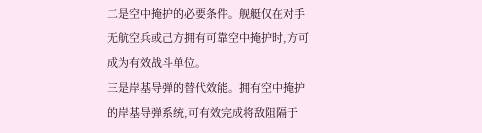二是空中掩护的必要条件。舰艇仅在对手无航空兵或己方拥有可靠空中掩护时,方可成为有效战斗单位。
三是岸基导弹的替代效能。拥有空中掩护的岸基导弹系统,可有效完成将敌阻隔于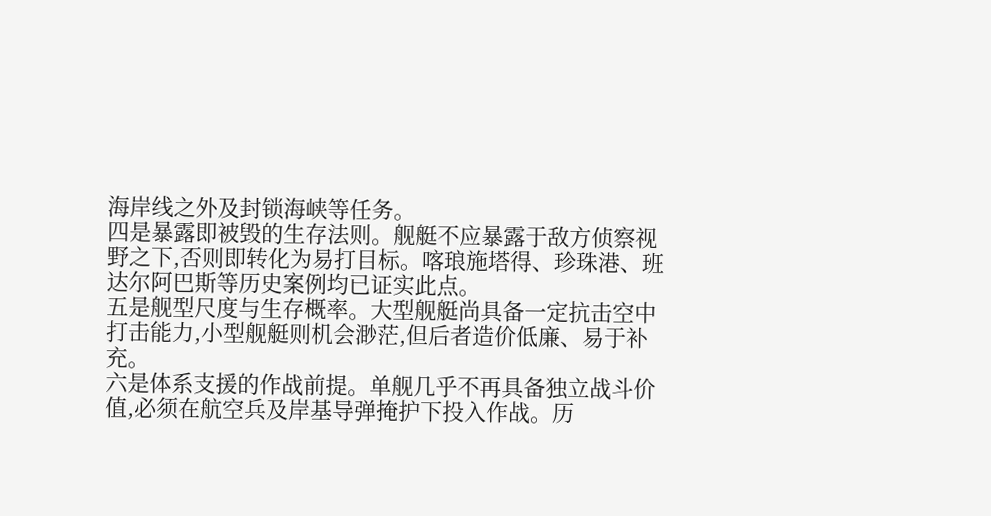海岸线之外及封锁海峡等任务。
四是暴露即被毁的生存法则。舰艇不应暴露于敌方侦察视野之下,否则即转化为易打目标。喀琅施塔得、珍珠港、班达尔阿巴斯等历史案例均已证实此点。
五是舰型尺度与生存概率。大型舰艇尚具备一定抗击空中打击能力,小型舰艇则机会渺茫,但后者造价低廉、易于补充。
六是体系支援的作战前提。单舰几乎不再具备独立战斗价值,必须在航空兵及岸基导弹掩护下投入作战。历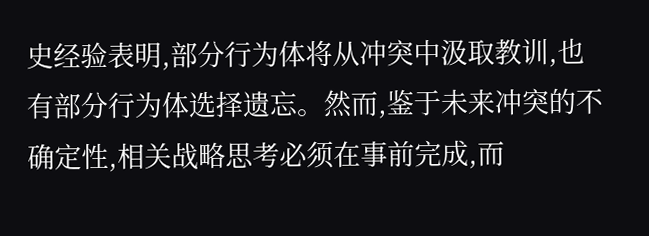史经验表明,部分行为体将从冲突中汲取教训,也有部分行为体选择遗忘。然而,鉴于未来冲突的不确定性,相关战略思考必须在事前完成,而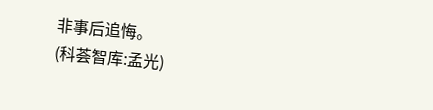非事后追悔。
(科荟智库:孟光)